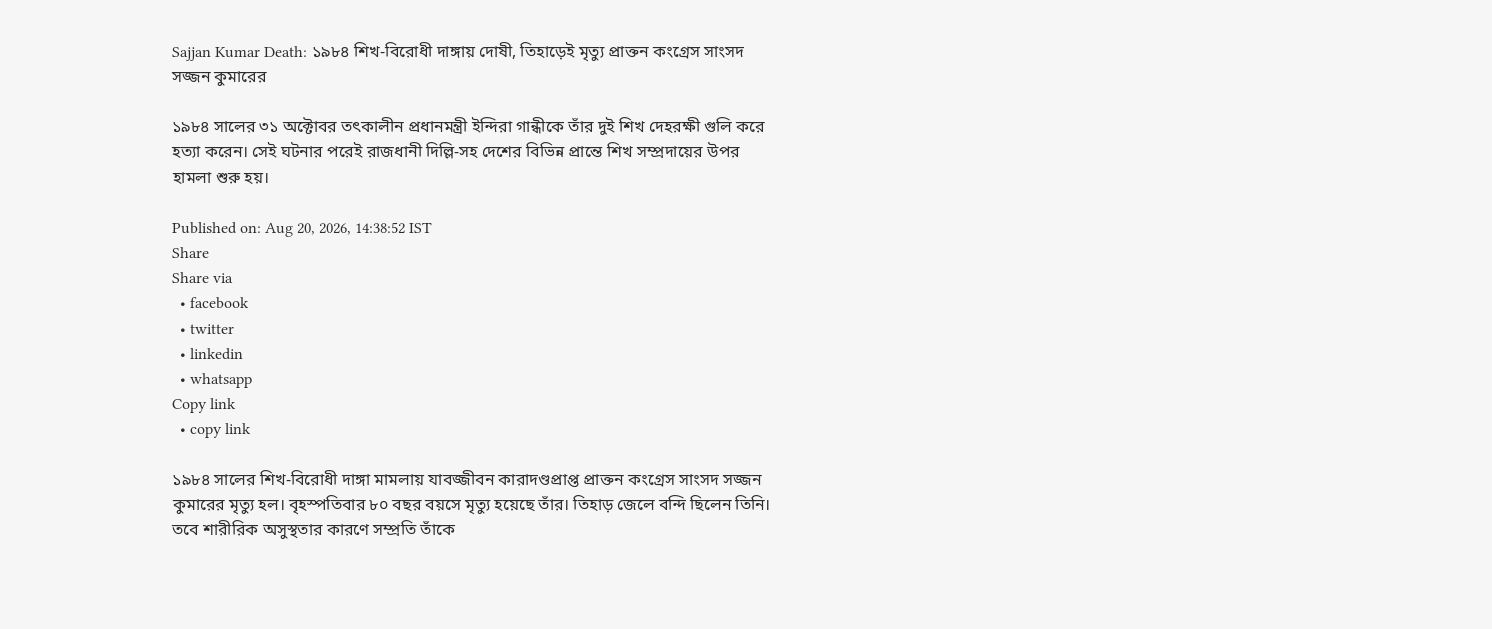Sajjan Kumar Death: ১৯৮৪ শিখ-বিরোধী দাঙ্গায় দোষী, তিহাড়েই মৃত্যু প্রাক্তন কংগ্রেস সাংসদ সজ্জন কুমারের

১৯৮৪ সালের ৩১ অক্টোবর তৎকালীন প্রধানমন্ত্রী ইন্দিরা গান্ধীকে তাঁর দুই শিখ দেহরক্ষী গুলি করে হত্যা করেন। সেই ঘটনার পরেই রাজধানী দিল্লি-সহ দেশের বিভিন্ন প্রান্তে শিখ সম্প্রদায়ের উপর হামলা শুরু হয়।

Published on: Aug 20, 2026, 14:38:52 IST
Share
Share via
  • facebook
  • twitter
  • linkedin
  • whatsapp
Copy link
  • copy link

১৯৮৪ সালের শিখ-বিরোধী দাঙ্গা মামলায় যাবজ্জীবন কারাদণ্ডপ্রাপ্ত প্রাক্তন কংগ্রেস সাংসদ সজ্জন কুমারের মৃত্যু হল। বৃহস্পতিবার ৮০ বছর বয়সে মৃত্যু হয়েছে তাঁর। তিহাড় জেলে বন্দি ছিলেন তিনি। তবে শারীরিক অসুস্থতার কারণে সম্প্রতি তাঁকে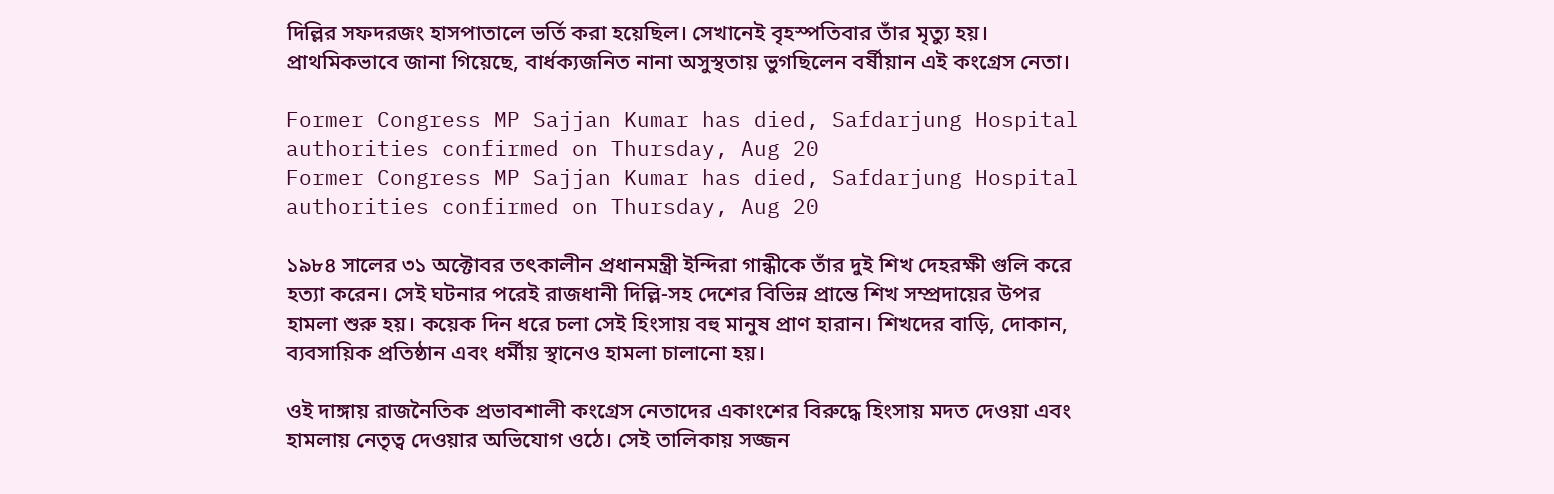দিল্লির সফদরজং হাসপাতালে ভর্তি করা হয়েছিল। সেখানেই বৃহস্পতিবার তাঁর মৃত্যু হয়। প্রাথমিকভাবে জানা গিয়েছে, বার্ধক্যজনিত নানা অসুস্থতায় ভুগছিলেন বর্ষীয়ান এই কংগ্রেস নেতা।

Former Congress MP Sajjan Kumar has died, Safdarjung Hospital authorities confirmed on Thursday, Aug 20
Former Congress MP Sajjan Kumar has died, Safdarjung Hospital authorities confirmed on Thursday, Aug 20

১৯৮৪ সালের ৩১ অক্টোবর তৎকালীন প্রধানমন্ত্রী ইন্দিরা গান্ধীকে তাঁর দুই শিখ দেহরক্ষী গুলি করে হত্যা করেন। সেই ঘটনার পরেই রাজধানী দিল্লি-সহ দেশের বিভিন্ন প্রান্তে শিখ সম্প্রদায়ের উপর হামলা শুরু হয়। কয়েক দিন ধরে চলা সেই হিংসায় বহু মানুষ প্রাণ হারান। শিখদের বাড়ি, দোকান, ব্যবসায়িক প্রতিষ্ঠান এবং ধর্মীয় স্থানেও হামলা চালানো হয়।

ওই দাঙ্গায় রাজনৈতিক প্রভাবশালী কংগ্রেস নেতাদের একাংশের বিরুদ্ধে হিংসায় মদত দেওয়া এবং হামলায় নেতৃত্ব দেওয়ার অভিযোগ ওঠে। সেই তালিকায় সজ্জন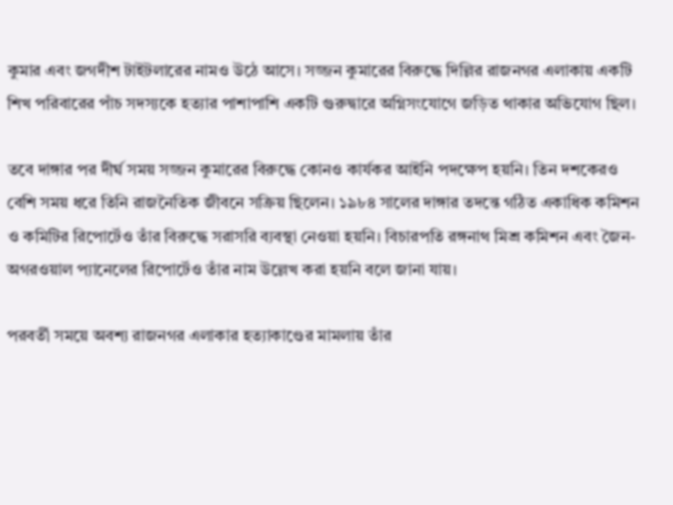কুমার এবং জগদীশ টাইটলারের নামও উঠে আসে। সজ্জন কুমারের বিরুদ্ধে দিল্লির রাজনগর এলাকায় একটি শিখ পরিবারের পাঁচ সদস্যকে হত্যার পাশাপাশি একটি গুরুদ্বারে অগ্নিসংযোগে জড়িত থাকার অভিযোগ ছিল।

তবে দাঙ্গার পর দীর্ঘ সময় সজ্জন কুমারের বিরুদ্ধে কোনও কার্যকর আইনি পদক্ষেপ হয়নি। তিন দশকেরও বেশি সময় ধরে তিনি রাজনৈতিক জীবনে সক্রিয় ছিলেন। ১৯৮৪ সালের দাঙ্গার তদন্তে গঠিত একাধিক কমিশন ও কমিটির রিপোর্টেও তাঁর বিরুদ্ধে সরাসরি ব্যবস্থা নেওয়া হয়নি। বিচারপতি রঙ্গনাথ মিশ্র কমিশন এবং জৈন-অগরওয়াল প্যানেলের রিপোর্টেও তাঁর নাম উল্লেখ করা হয়নি বলে জানা যায়।

পরবর্তী সময়ে অবশ্য রাজনগর এলাকার হত্যাকাণ্ডের মামলায় তাঁর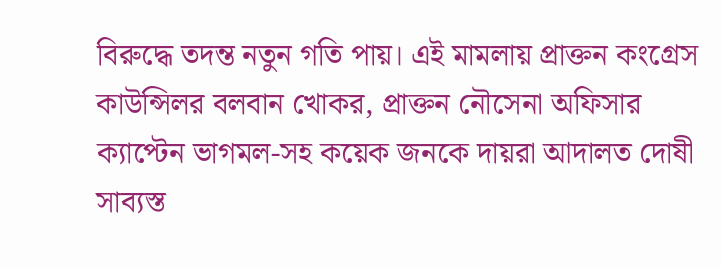বিরুদ্ধে তদন্ত নতুন গতি পায়। এই মামলায় প্রাক্তন কংগ্রেস কাউন্সিলর বলবান খোকর, প্রাক্তন নৌসেনা অফিসার ক্যাপ্টেন ভাগমল-সহ কয়েক জনকে দায়রা আদালত দোষী সাব্যস্ত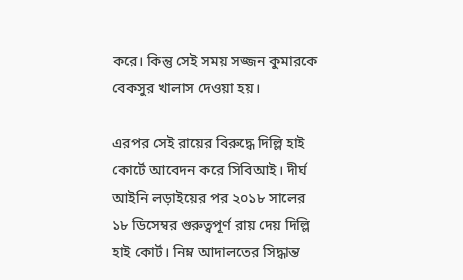করে। কিন্তু সেই সময় সজ্জন কুমারকে বেকসুর খালাস দেওয়া হয়।

এরপর সেই রায়ের বিরুদ্ধে দিল্লি হাই কোর্টে আবেদন করে সিবিআই। দীর্ঘ আইনি লড়াইয়ের পর ২০১৮ সালের ১৮ ডিসেম্বর গুরুত্বপূর্ণ রায় দেয় দিল্লি হাই কোর্ট। নিম্ন আদালতের সিদ্ধান্ত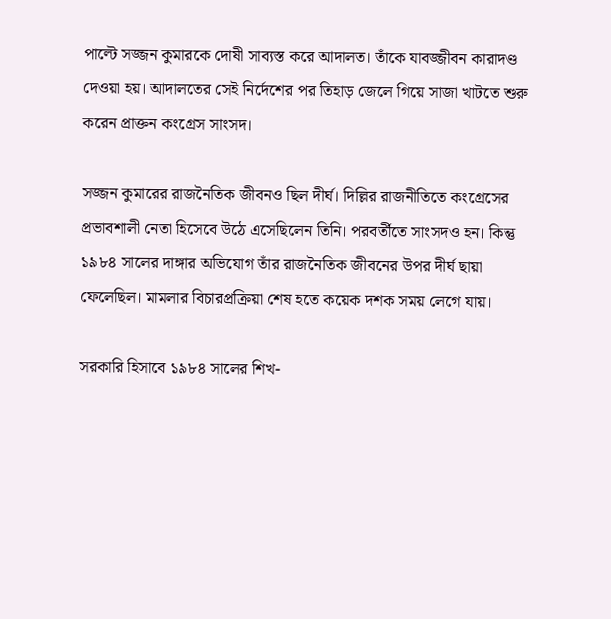পাল্টে সজ্জন কুমারকে দোষী সাব্যস্ত করে আদালত। তাঁকে যাবজ্জীবন কারাদণ্ড দেওয়া হয়। আদালতের সেই নির্দেশের পর তিহাড় জেলে গিয়ে সাজা খাটতে শুরু করেন প্রাক্তন কংগ্রেস সাংসদ।

সজ্জন কুমারের রাজনৈতিক জীবনও ছিল দীর্ঘ। দিল্লির রাজনীতিতে কংগ্রেসের প্রভাবশালী নেতা হিসেবে উঠে এসেছিলেন তিনি। পরবর্তীতে সাংসদও হন। কিন্তু ১৯৮৪ সালের দাঙ্গার অভিযোগ তাঁর রাজনৈতিক জীবনের উপর দীর্ঘ ছায়া ফেলেছিল। মামলার বিচারপ্রক্রিয়া শেষ হতে কয়েক দশক সময় লেগে যায়।

সরকারি হিসাবে ১৯৮৪ সালের শিখ-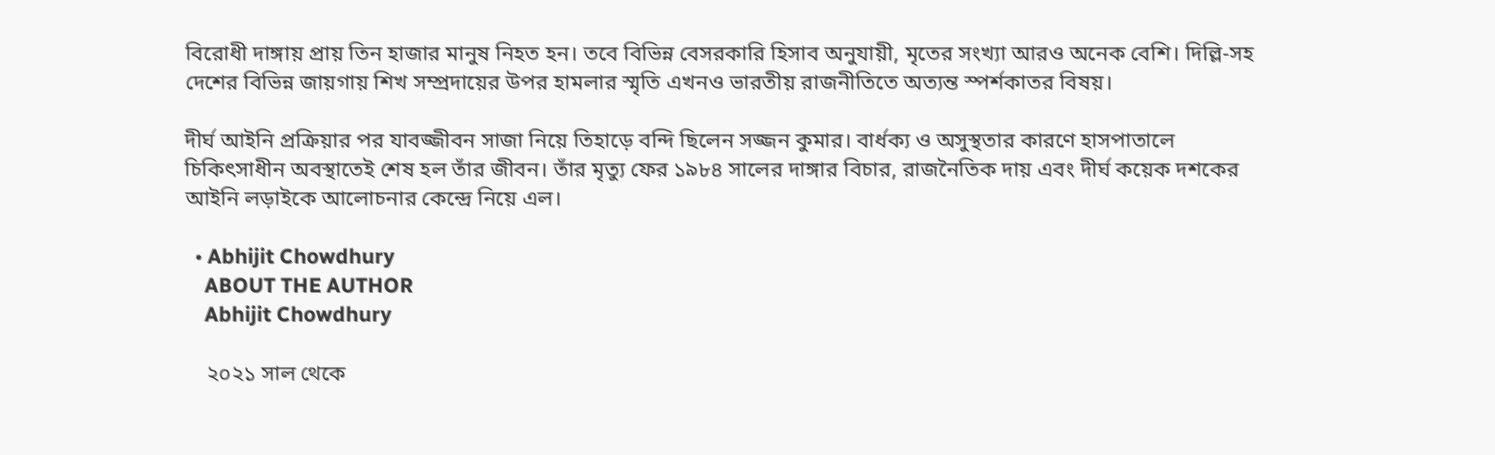বিরোধী দাঙ্গায় প্রায় তিন হাজার মানুষ নিহত হন। তবে বিভিন্ন বেসরকারি হিসাব অনুযায়ী, মৃতের সংখ্যা আরও অনেক বেশি। দিল্লি-সহ দেশের বিভিন্ন জায়গায় শিখ সম্প্রদায়ের উপর হামলার স্মৃতি এখনও ভারতীয় রাজনীতিতে অত্যন্ত স্পর্শকাতর বিষয়।

দীর্ঘ আইনি প্রক্রিয়ার পর যাবজ্জীবন সাজা নিয়ে তিহাড়ে বন্দি ছিলেন সজ্জন কুমার। বার্ধক্য ও অসুস্থতার কারণে হাসপাতালে চিকিৎসাধীন অবস্থাতেই শেষ হল তাঁর জীবন। তাঁর মৃত্যু ফের ১৯৮৪ সালের দাঙ্গার বিচার, রাজনৈতিক দায় এবং দীর্ঘ কয়েক দশকের আইনি লড়াইকে আলোচনার কেন্দ্রে নিয়ে এল।

  • Abhijit Chowdhury
    ABOUT THE AUTHOR
    Abhijit Chowdhury

    ২০২১ সাল থেকে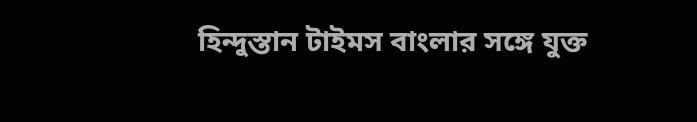হিন্দুস্তান টাইমস বাংলার সঙ্গে যুক্ত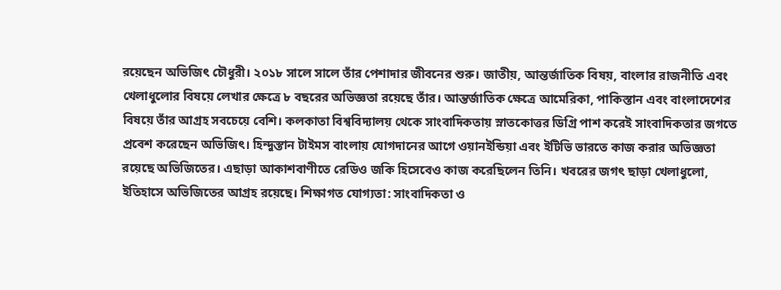রয়েছেন অভিজিৎ চৌধুরী। ২০১৮ সালে সালে তাঁর পেশাদার জীবনের শুরু। জাতীয়, আন্তর্জাতিক বিষয়, বাংলার রাজনীতি এবং খেলাধুলোর বিষয়ে লেখার ক্ষেত্রে ৮ বছরের অভিজ্ঞতা রয়েছে তাঁর। আন্তর্জাতিক ক্ষেত্রে আমেরিকা, পাকিস্তান এবং বাংলাদেশের বিষয়ে তাঁর আগ্রহ সবচেয়ে বেশি। কলকাতা বিশ্ববিদ্যালয় থেকে সাংবাদিকতায় স্নাতকোত্তর ডিগ্রি পাশ করেই সাংবাদিকতার জগতে প্রবেশ করেছেন অভিজিৎ। হিন্দুস্তান টাইমস বাংলায় যোগদানের আগে ওয়ানইন্ডিয়া এবং ইটিভি ভারতে কাজ করার অভিজ্ঞতা রয়েছে অভিজিতের। এছাড়া আকাশবাণীতে রেডিও জকি হিসেবেও কাজ করেছিলেন তিনি। খবরের জগৎ ছাড়া খেলাধুলো, ইতিহাসে অভিজিতের আগ্রহ রয়েছে। শিক্ষাগত যোগ্যতা: সাংবাদিকতা ও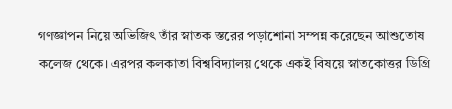গণজ্ঞাপন নিয়ে অভিজিৎ তাঁর স্নাতক স্তরের পড়াশোনা সম্পন্ন করেছেন আশুতোষ কলেজ থেকে। এরপর কলকাতা বিশ্ববিদ্যালয় থেকে একই বিষয়ে স্নাতকোত্তর ডিগ্রি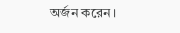অর্জন করেন।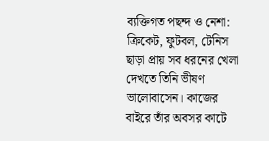ব্যক্তিগত পছন্দ ও নেশা: ক্রিকেট, ফুটবল, টেনিস ছাড়া প্রায় সব ধরনের খেলা দেখতে তিনি ভীষণ ভালোবাসেন। কাজের বাইরে তাঁর অবসর কাটে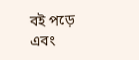বই পড়ে এবং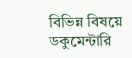বিভিন্ন বিষয়ে ডকুমেন্টারি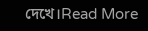দেখে।Read More